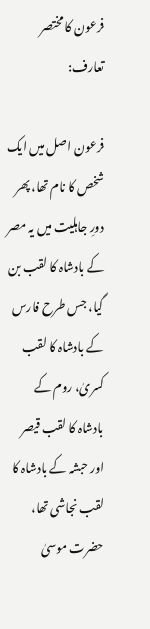فرعون کا مختصر تعارف:

فرعون اصل میں ایک شخص کا نام تھا، پھر دورِ جاہلیت میں یہ مصر کے بادشاہ کا لقب بن گیا، جس طرح فارس کے بادشاہ کا لقب کسریٰ، روم کے بادشاہ کا لقب قیصر اور حبشہ کے بادشاہ کا لقب نجاشی تھا، حضرت موسیٰ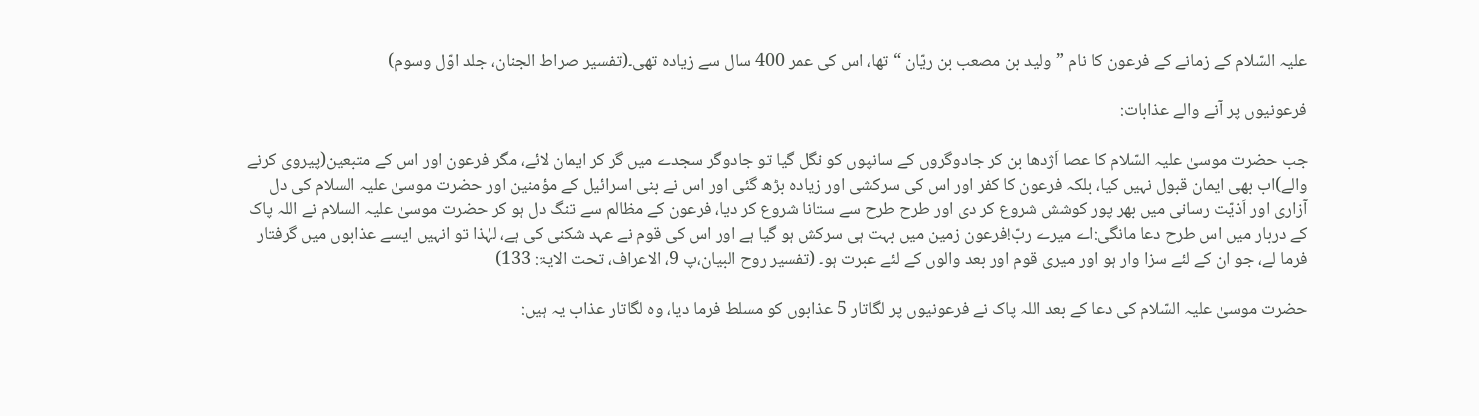علیہ السّلام کے زمانے کے فرعون کا نام ”ولید بن مصعب بن ریّان “تھا، اس کی عمر 400 سال سے زیادہ تھی۔(تفسیر صراط الجنان، جلد اوّل وسوم)

فرعونیوں پر آنے والے عذابات:

جب حضرت موسیٰ علیہ السّلام کا عصا اَژدھا بن کر جادوگروں کے سانپوں کو نگل گیا تو جادوگر سجدے میں گر کر ایمان لائے، مگر فرعون اور اس کے متبعین(پیروی کرنے والے)اب بھی ایمان قبول نہیں کیا، بلکہ فرعون کا کفر اور اس کی سرکشی اور زیادہ بڑھ گئی اور اس نے بنی اسرائیل کے مؤمنین اور حضرت موسیٰ علیہ السلام کی دل آزاری اور اَذیّت رسانی میں بھر پور کوشش شروع کر دی اور طرح طرح سے ستانا شروع کر دیا، فرعون کے مظالم سے تنگ دل ہو کر حضرت موسیٰ علیہ السلام نے اللہ پاک کے دربار میں اس طرح دعا مانگی:اے میرے ربّ!فرعون زمین میں بہت ہی سرکش ہو گیا ہے اور اس کی قوم نے عہد شکنی کی ہے، لہٰذا تو انہیں ایسے عذابوں میں گرفتار فرما لے، جو ان کے لئے سزا وار ہو اور میری قوم اور بعد والوں کے لئے عبرت ہو۔ (تفسیر روح البیان،پ 9، الاعراف، تحت الایۃ: 133)

حضرت موسیٰ علیہ السّلام کی دعا کے بعد اللہ پاک نے فرعونیوں پر لگاتار 5 عذابوں کو مسلط فرما دیا، وہ لگاتار عذاب یہ ہیں: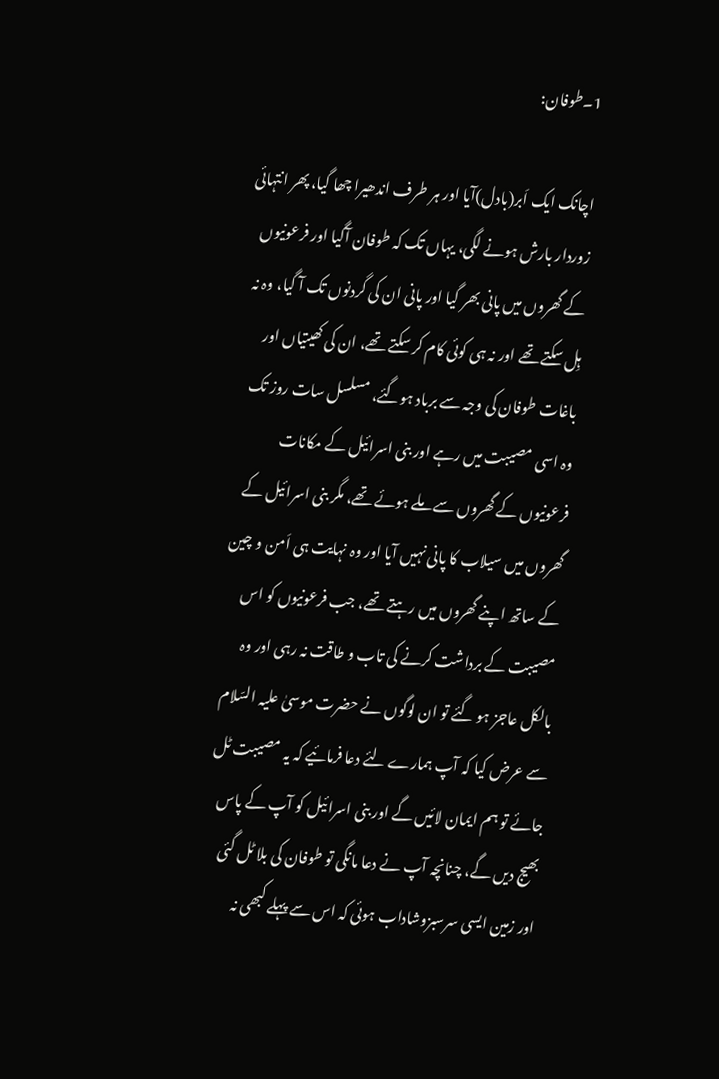1۔طوفان:

اچانک ایک اَبر(بادل)آیا اور ہر طرف اندھیرا چھا گیا، پھر انتہائی زوردار بارش ہونے لگی، یہاں تک کہ طوفان آگیا اور فرعونیوں کے گھروں میں پانی بھر گیا اور پانی ان کی گردنوں تک آ گیا، وہ نہ ہِل سکتے تھے اور نہ ہی کوئی کام کر سکتے تھے، ان کی کھیتیاں اور باغات طوفان کی وجہ سے برباد ہوگئے، مسلسل سات روز تک وہ اسی مصیبت میں رہے اور بنی اسرائیل کے مکانات فرعونیوں کے گھروں سے ملے ہوئے تھے، مگر بنی اسرائیل کے گھروں میں سیلاب کا پانی نہیں آیا اور وہ نہایت ہی اَمن و چین کے ساتھ اپنے گھروں میں رہتے تھے، جب فرعونیوں کو اس مصیبت کے برداشت کرنے کی تاب و طاقت نہ رہی اور وہ بالکل عاجز ہو گئے تو ان لوگوں نے حضرت موسیٰ علیہ السّلام سے عرض کیا کہ آپ ہمارے لئے دعا فرمائیے کہ یہ مصیبت ٹل جائے تو ہم ایمان لائیں گے اور بنی اسرائیل کو آپ کے پاس بھیج دیں گے، چنانچہ آپ نے دعا مانگی تو طوفان کی بلا ٹل گئی اور زمین ایسی سرسبزوشاداب ہوئی کہ اس سے پہلے کبھی نہ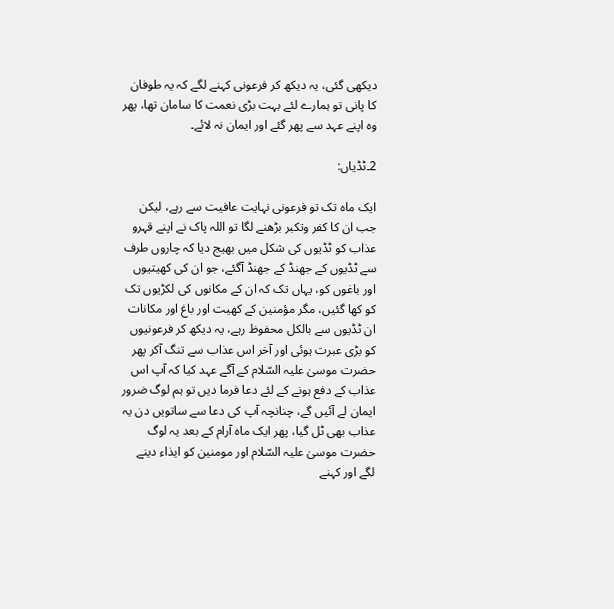دیکھی گئی، یہ دیکھ کر فرعونی کہنے لگے کہ یہ طوفان کا پانی تو ہمارے لئے بہت بڑی نعمت کا سامان تھا، پھر وہ اپنے عہد سے پھر گئے اور ایمان نہ لائے۔

2۔ٹڈیاں:

ایک ماہ تک تو فرعونی نہایت عافیت سے رہے، لیکن جب ان کا کفر وتکبر بڑھنے لگا تو اللہ پاک نے اپنے قہرو عذاب کو ٹڈیوں کی شکل میں بھیج دیا کہ چاروں طرف سے ٹڈیوں کے جھنڈ کے جھنڈ آگئے، جو ان کی کھیتیوں اور باغوں کو، یہاں تک کہ ان کے مکانوں کی لکڑیوں تک کو کھا گئیں، مگر مؤمنین کے کھیت اور باغ اور مکانات ان ٹڈیوں سے بالکل محفوظ رہے، یہ دیکھ کر فرعونیوں کو بڑی عبرت ہوئی اور آخر اس عذاب سے تنگ آکر پھر حضرت موسیٰ علیہ السّلام کے آگے عہد کیا کہ آپ اس عذاب کے دفع ہونے کے لئے دعا فرما دیں تو ہم لوگ ضرور ایمان لے آئیں گے، چنانچہ آپ کی دعا سے ساتویں دن یہ عذاب بھی ٹل گیا، پھر ایک ماہ آرام کے بعد یہ لوگ حضرت موسیٰ علیہ السّلام اور مومنین کو ایذاء دینے لگے اور کہنے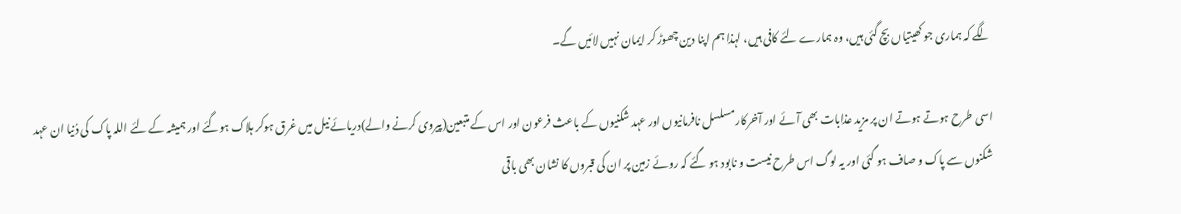لگے کہ ہماری جو کھیتیاں بچ گئی ہیں، وہ ہمارے لئے کافی ہیں، لہذا ہم اپنا دین چھوڑ کر ایمان نہیں لائیں گے۔

اسی طرح ہوتے ہوتے ان پر مزید عذابات بھی آئے اور آخرکار مسلسل نافرمانیوں اور عہد شکنیوں کے باعث فرعون اور اس کے متبعین(پیروی کرنے والے)دریائے نیل میں غرق ہوکر ہلاک ہوگئے اور ہمیشہ کے لئے اللہ پاک کی دُنیا ان عہد شکنوں سے پاک و صاف ہو گئی اور یہ لوگ اس طرح نیست و نابود ہو گئے کہ روئے زمین پر ان کی قبروں کا نشان بھی باقی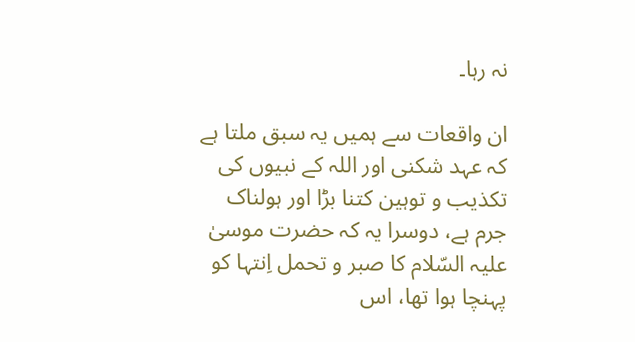نہ رہا۔

ان واقعات سے ہمیں یہ سبق ملتا ہے کہ عہد شکنی اور اللہ کے نبیوں کی تکذیب و توہین کتنا بڑا اور ہولناک جرم ہے، دوسرا یہ کہ حضرت موسیٰ علیہ السّلام کا صبر و تحمل اِنتہا کو پہنچا ہوا تھا، اس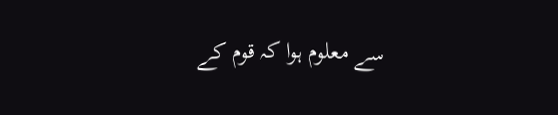سے معلوم ہوا کہ قوم کے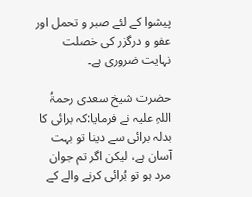پیشوا کے لئے صبر و تحمل اور عفو و درگزر کی خصلت نہایت ضروری ہے۔

حضرت شیخ سعدی رحمۃُ اللہِ علیہ نے فرمایا:کہ برائی کا بدلہ برائی سے دینا تو بہت آسان ہے، لیکن اگر تم جوان مرد ہو تو بُرائی کرنے والے کے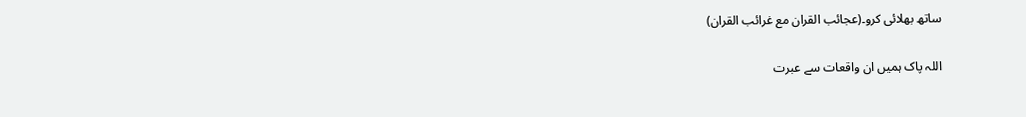ساتھ بھلائی کرو۔(عجائب القران مع غرائب القران)

اللہ پاک ہمیں ان واقعات سے عبرت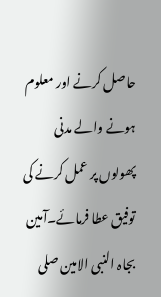حاصل کرنے اور معلوم ہونے والے مدنی پھولوں پر عمل کرنے کی توفیق عطا فرمائے۔آمین بجاہ النبی الامین صلی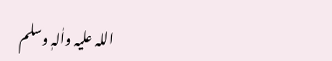اللہ علیہ واٰلہٖ وسلم